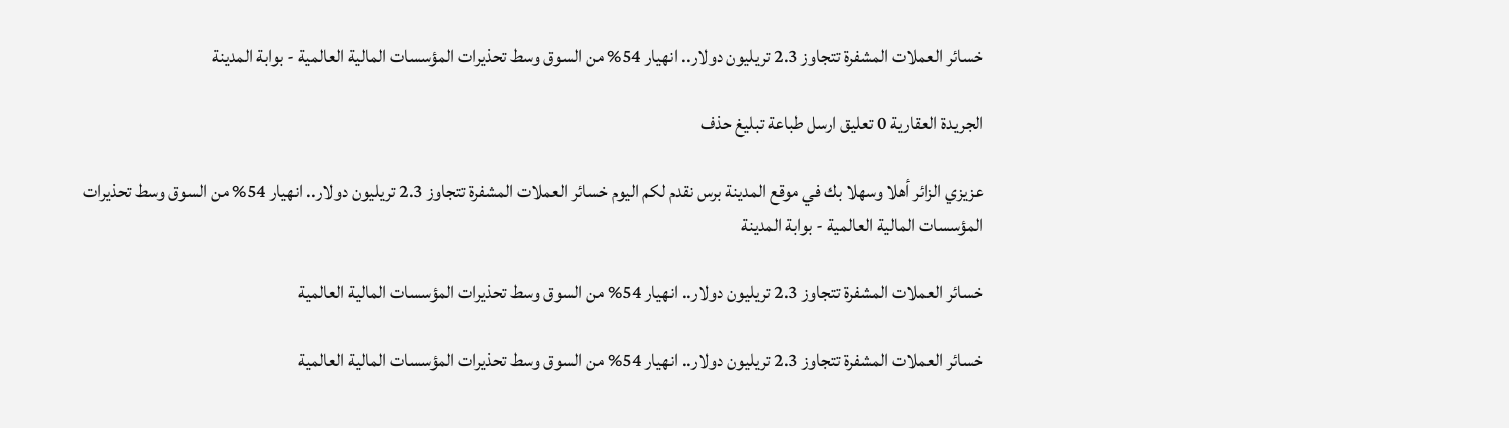خسائر العملات المشفرة تتجاوز 2.3 تريليون دولار.. انهيار 54% من السوق وسط تحذيرات المؤسسات المالية العالمية - بوابة المدينة

الجريدة العقارية 0 تعليق ارسل طباعة تبليغ حذف

عزيزي الزائر أهلا وسهلا بك في موقع المدينة برس نقدم لكم اليوم خسائر العملات المشفرة تتجاوز 2.3 تريليون دولار.. انهيار 54% من السوق وسط تحذيرات المؤسسات المالية العالمية - بوابة المدينة

خسائر العملات المشفرة تتجاوز 2.3 تريليون دولار.. انهيار 54% من السوق وسط تحذيرات المؤسسات المالية العالمية

خسائر العملات المشفرة تتجاوز 2.3 تريليون دولار.. انهيار 54% من السوق وسط تحذيرات المؤسسات المالية العالمية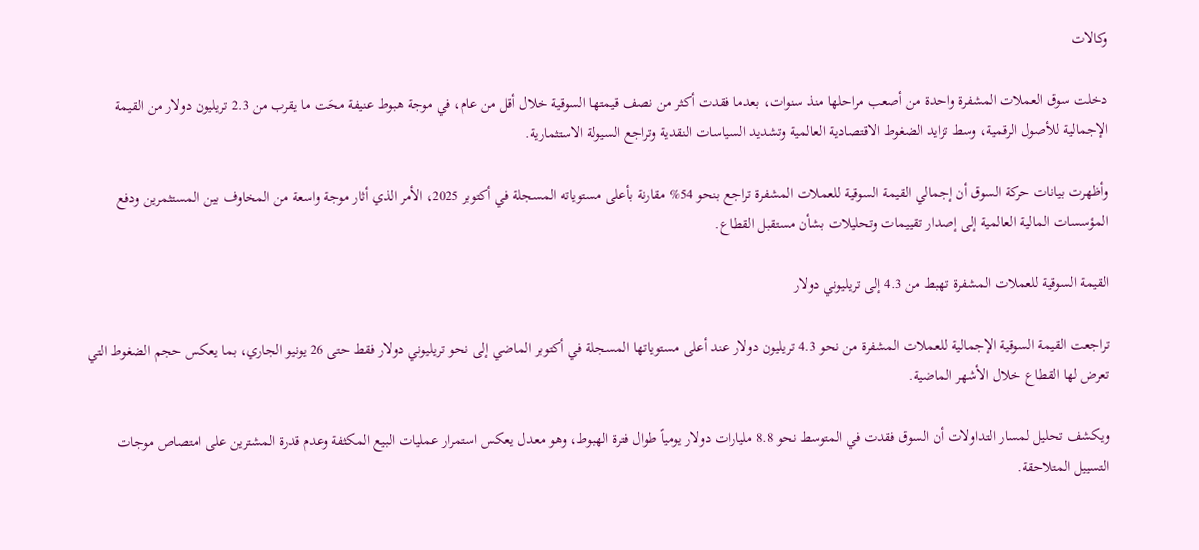وكالات

دخلت سوق العملات المشفرة واحدة من أصعب مراحلها منذ سنوات، بعدما فقدت أكثر من نصف قيمتها السوقية خلال أقل من عام، في موجة هبوط عنيفة محَت ما يقرب من 2.3 تريليون دولار من القيمة الإجمالية للأصول الرقمية، وسط تزايد الضغوط الاقتصادية العالمية وتشديد السياسات النقدية وتراجع السيولة الاستثمارية.

وأظهرت بيانات حركة السوق أن إجمالي القيمة السوقية للعملات المشفرة تراجع بنحو 54% مقارنة بأعلى مستوياته المسجلة في أكتوبر 2025، الأمر الذي أثار موجة واسعة من المخاوف بين المستثمرين ودفع المؤسسات المالية العالمية إلى إصدار تقييمات وتحليلات بشأن مستقبل القطاع.

القيمة السوقية للعملات المشفرة تهبط من 4.3 إلى تريليوني دولار

تراجعت القيمة السوقية الإجمالية للعملات المشفرة من نحو 4.3 تريليون دولار عند أعلى مستوياتها المسجلة في أكتوبر الماضي إلى نحو تريليوني دولار فقط حتى 26 يونيو الجاري، بما يعكس حجم الضغوط التي تعرض لها القطاع خلال الأشهر الماضية.

ويكشف تحليل لمسار التداولات أن السوق فقدت في المتوسط نحو 8.8 مليارات دولار يومياً طوال فترة الهبوط، وهو معدل يعكس استمرار عمليات البيع المكثفة وعدم قدرة المشترين على امتصاص موجات التسييل المتلاحقة.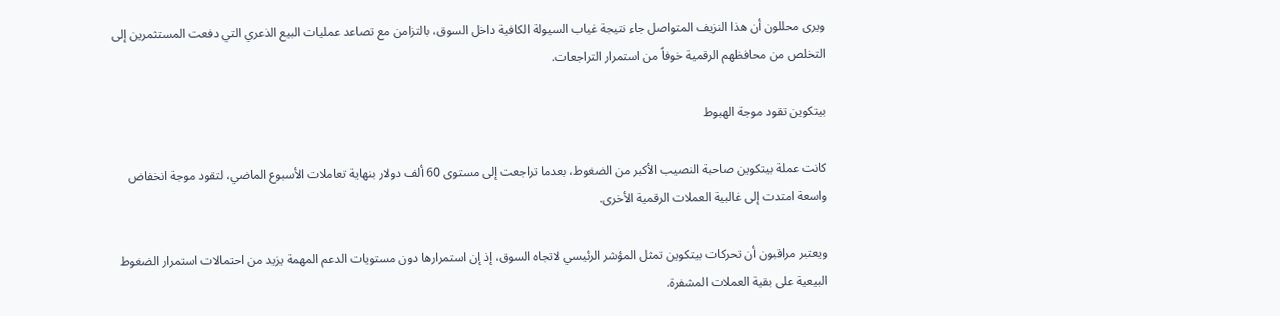ويرى محللون أن هذا النزيف المتواصل جاء نتيجة غياب السيولة الكافية داخل السوق، بالتزامن مع تصاعد عمليات البيع الذعري التي دفعت المستثمرين إلى التخلص من محافظهم الرقمية خوفاً من استمرار التراجعات.

بيتكوين تقود موجة الهبوط

كانت عملة بيتكوين صاحبة النصيب الأكبر من الضغوط، بعدما تراجعت إلى مستوى 60 ألف دولار بنهاية تعاملات الأسبوع الماضي، لتقود موجة انخفاض واسعة امتدت إلى غالبية العملات الرقمية الأخرى.

ويعتبر مراقبون أن تحركات بيتكوين تمثل المؤشر الرئيسي لاتجاه السوق، إذ إن استمرارها دون مستويات الدعم المهمة يزيد من احتمالات استمرار الضغوط البيعية على بقية العملات المشفرة.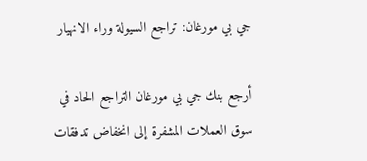جي بي مورغان: تراجع السيولة وراء الانهيار

أرجع بنك جي بي مورغان التراجع الحاد في سوق العملات المشفرة إلى انخفاض تدفقات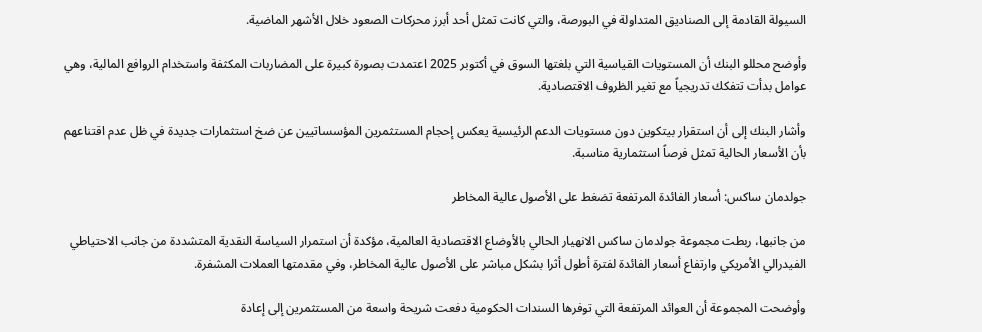السيولة القادمة إلى الصناديق المتداولة في البورصة، والتي كانت تمثل أحد أبرز محركات الصعود خلال الأشهر الماضية.

وأوضح محللو البنك أن المستويات القياسية التي بلغتها السوق في أكتوبر 2025 اعتمدت بصورة كبيرة على المضاربات المكثفة واستخدام الروافع المالية، وهي عوامل بدأت تتفكك تدريجياً مع تغير الظروف الاقتصادية.

وأشار البنك إلى أن استقرار بيتكوين دون مستويات الدعم الرئيسية يعكس إحجام المستثمرين المؤسساتيين عن ضخ استثمارات جديدة في ظل عدم اقتناعهم بأن الأسعار الحالية تمثل فرصاً استثمارية مناسبة.

جولدمان ساكس: أسعار الفائدة المرتفعة تضغط على الأصول عالية المخاطر

من جانبها، ربطت مجموعة جولدمان ساكس الانهيار الحالي بالأوضاع الاقتصادية العالمية، مؤكدة أن استمرار السياسة النقدية المتشددة من جانب الاحتياطي الفيدرالي الأمريكي وارتفاع أسعار الفائدة لفترة أطول أثرا بشكل مباشر على الأصول عالية المخاطر، وفي مقدمتها العملات المشفرة.

وأوضحت المجموعة أن العوائد المرتفعة التي توفرها السندات الحكومية دفعت شريحة واسعة من المستثمرين إلى إعادة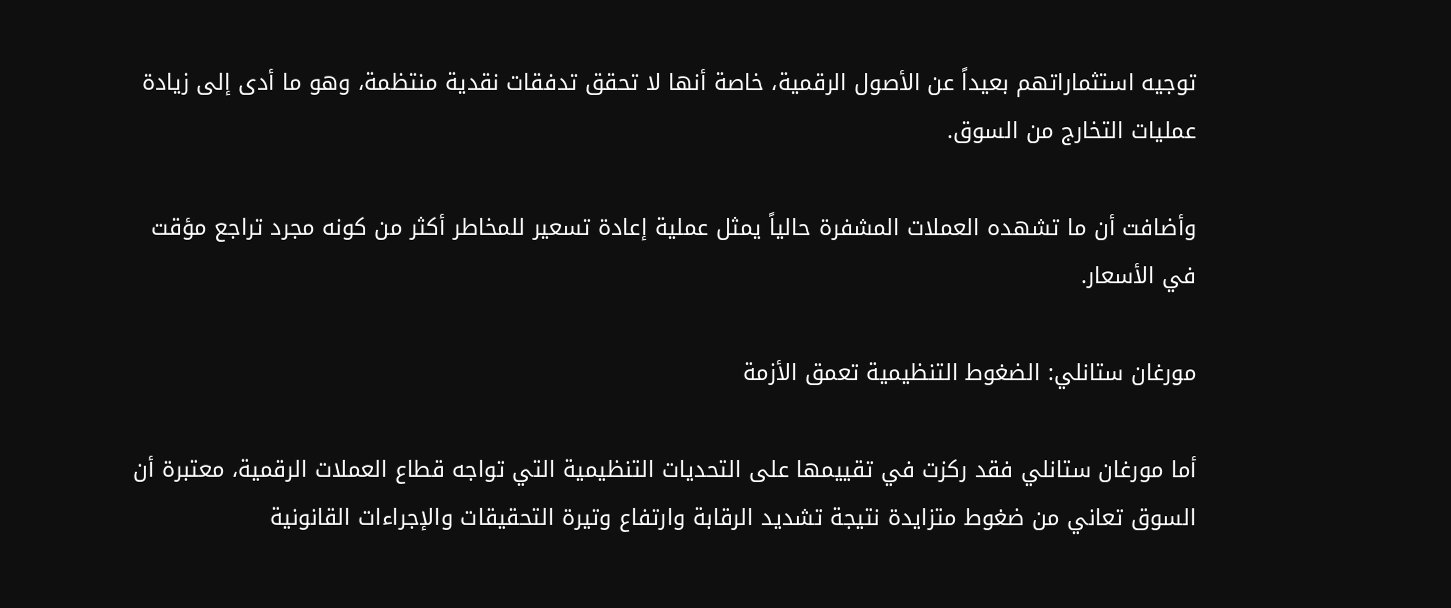توجيه استثماراتهم بعيداً عن الأصول الرقمية، خاصة أنها لا تحقق تدفقات نقدية منتظمة، وهو ما أدى إلى زيادة عمليات التخارج من السوق.

وأضافت أن ما تشهده العملات المشفرة حالياً يمثل عملية إعادة تسعير للمخاطر أكثر من كونه مجرد تراجع مؤقت في الأسعار.

مورغان ستانلي: الضغوط التنظيمية تعمق الأزمة

أما مورغان ستانلي فقد ركزت في تقييمها على التحديات التنظيمية التي تواجه قطاع العملات الرقمية، معتبرة أن السوق تعاني من ضغوط متزايدة نتيجة تشديد الرقابة وارتفاع وتيرة التحقيقات والإجراءات القانونية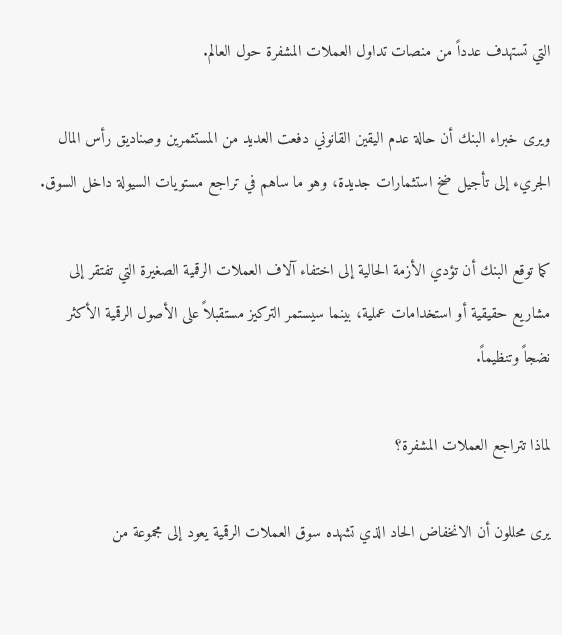التي تستهدف عدداً من منصات تداول العملات المشفرة حول العالم.

ويرى خبراء البنك أن حالة عدم اليقين القانوني دفعت العديد من المستثمرين وصناديق رأس المال الجريء إلى تأجيل ضخ استثمارات جديدة، وهو ما ساهم في تراجع مستويات السيولة داخل السوق.

كما توقع البنك أن تؤدي الأزمة الحالية إلى اختفاء آلاف العملات الرقمية الصغيرة التي تفتقر إلى مشاريع حقيقية أو استخدامات عملية، بينما سيستمر التركيز مستقبلاً على الأصول الرقمية الأكثر نضجاً وتنظيماً.

لماذا تتراجع العملات المشفرة؟

يرى محللون أن الانخفاض الحاد الذي تشهده سوق العملات الرقمية يعود إلى مجموعة من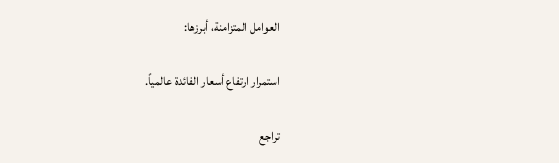العوامل المتزامنة، أبرزها:

استمرار ارتفاع أسعار الفائدة عالمياً.

تراجع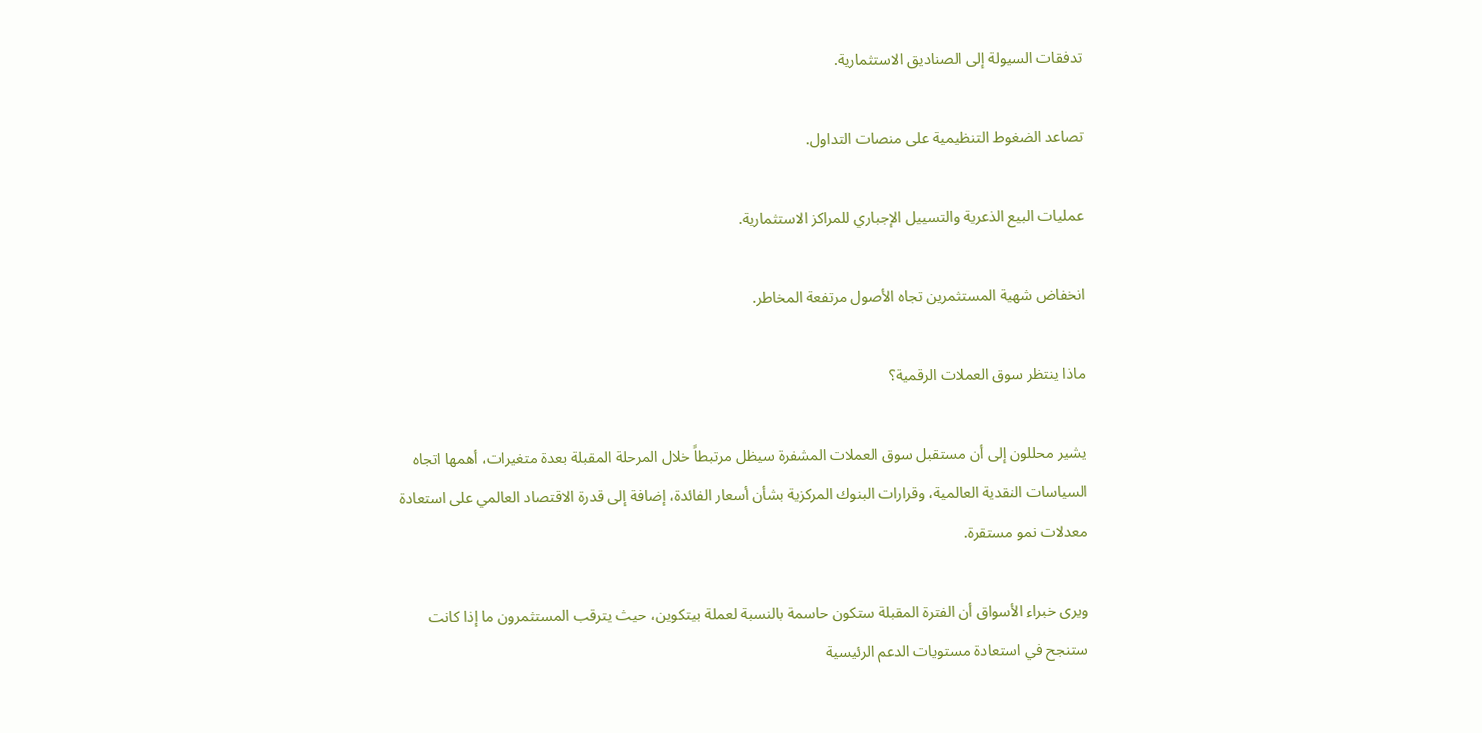تدفقات السيولة إلى الصناديق الاستثمارية.

تصاعد الضغوط التنظيمية على منصات التداول.

عمليات البيع الذعرية والتسييل الإجباري للمراكز الاستثمارية.

انخفاض شهية المستثمرين تجاه الأصول مرتفعة المخاطر.

ماذا ينتظر سوق العملات الرقمية؟

يشير محللون إلى أن مستقبل سوق العملات المشفرة سيظل مرتبطاً خلال المرحلة المقبلة بعدة متغيرات، أهمها اتجاه السياسات النقدية العالمية، وقرارات البنوك المركزية بشأن أسعار الفائدة، إضافة إلى قدرة الاقتصاد العالمي على استعادة معدلات نمو مستقرة.

ويرى خبراء الأسواق أن الفترة المقبلة ستكون حاسمة بالنسبة لعملة بيتكوين، حيث يترقب المستثمرون ما إذا كانت ستنجح في استعادة مستويات الدعم الرئيسية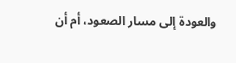والعودة إلى مسار الصعود، أم أن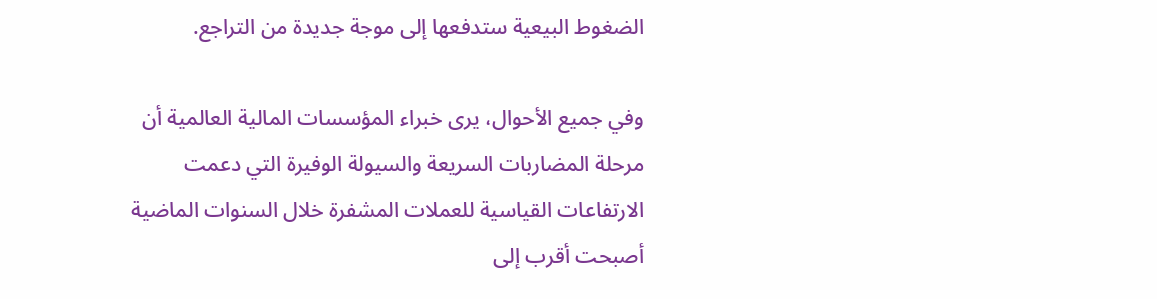الضغوط البيعية ستدفعها إلى موجة جديدة من التراجع.

وفي جميع الأحوال، يرى خبراء المؤسسات المالية العالمية أن مرحلة المضاربات السريعة والسيولة الوفيرة التي دعمت الارتفاعات القياسية للعملات المشفرة خلال السنوات الماضية أصبحت أقرب إلى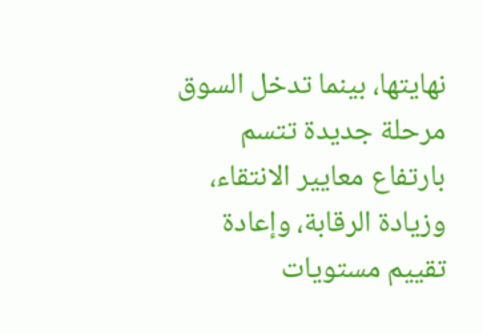نهايتها، بينما تدخل السوق مرحلة جديدة تتسم بارتفاع معايير الانتقاء، وزيادة الرقابة، وإعادة تقييم مستويات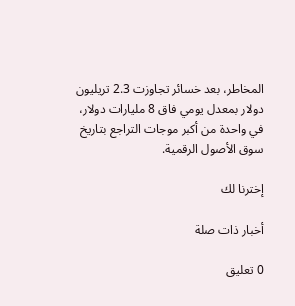المخاطر، بعد خسائر تجاوزت 2.3 تريليون دولار بمعدل يومي فاق 8 مليارات دولار، في واحدة من أكبر موجات التراجع بتاريخ سوق الأصول الرقمية.

إخترنا لك

أخبار ذات صلة

0 تعليق